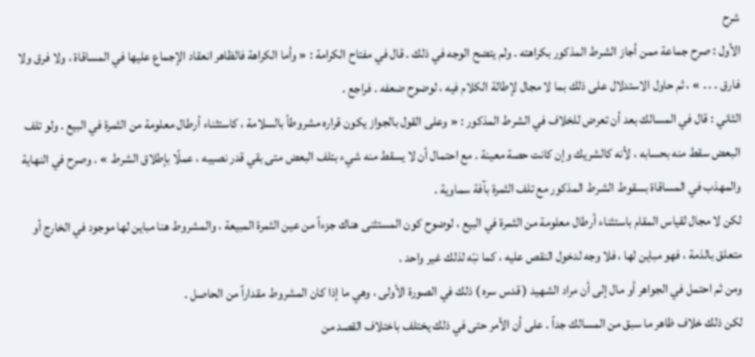شرح
الأول : صرح جماعة ممن أجاز الشرط المذكور بكراهته . ولم يتضح الوجه في ذلك . قال في مفتاح الكرامة : « وأما الكراهة فالظاهر انعقاد الإجماع عليها في المساقاة ، ولا فرق ولا فارق . . . » ، ثم حاول الاستدلال على ذلك بما لا مجال لإطالة الكلام فيه ، لوضوح ضعفه . فراجع .
الثاني : قال في المسالك بعد أن تعرض للخلاف في الشرط المذكور : « وعلى القول بالجواز يكون قراره مشروطاً بالسلامة ، كاستثناء أرطال معلومة من الثمرة في البيع . ولو تلف البعض سقط منه بحسابه ، لأنه كالشريك وإن كانت حصة معينة . مع احتمال أن لا يسقط منه شيء بتلف البعض متى بقي قدر نصيبه ، عملًا بإطلاق الشرط » . وصرح في النهاية والمهذب في المساقاة بسقوط الشرط المذكور مع تلف الثمرة بآفة سماوية .
لكن لا مجال لقياس المقام باستثناء أرطال معلومة من الثمرة في البيع ، لوضوح كون المستثنى هناك جزءاً من عين الثمرة المبيعة ، والمشروط هنا مباين لها موجود في الخارج أو متعلق بالذمة ، فهو مباين لها ، فلا وجه لدخول النقص عليه ، كما نبّه لذلك غير واحد .
ومن ثم احتمل في الجواهر أو مال إلى أن مراد الشهيد ( قدس سره ) ذلك في الصورة الأولى ، وهي ما إذا كان المشروط مقداراً من الحاصل .
لكن ذلك خلاف ظاهر ما سبق من المسالك جداً . على أن الأمر حتى في ذلك يختلف باختلاف القصد من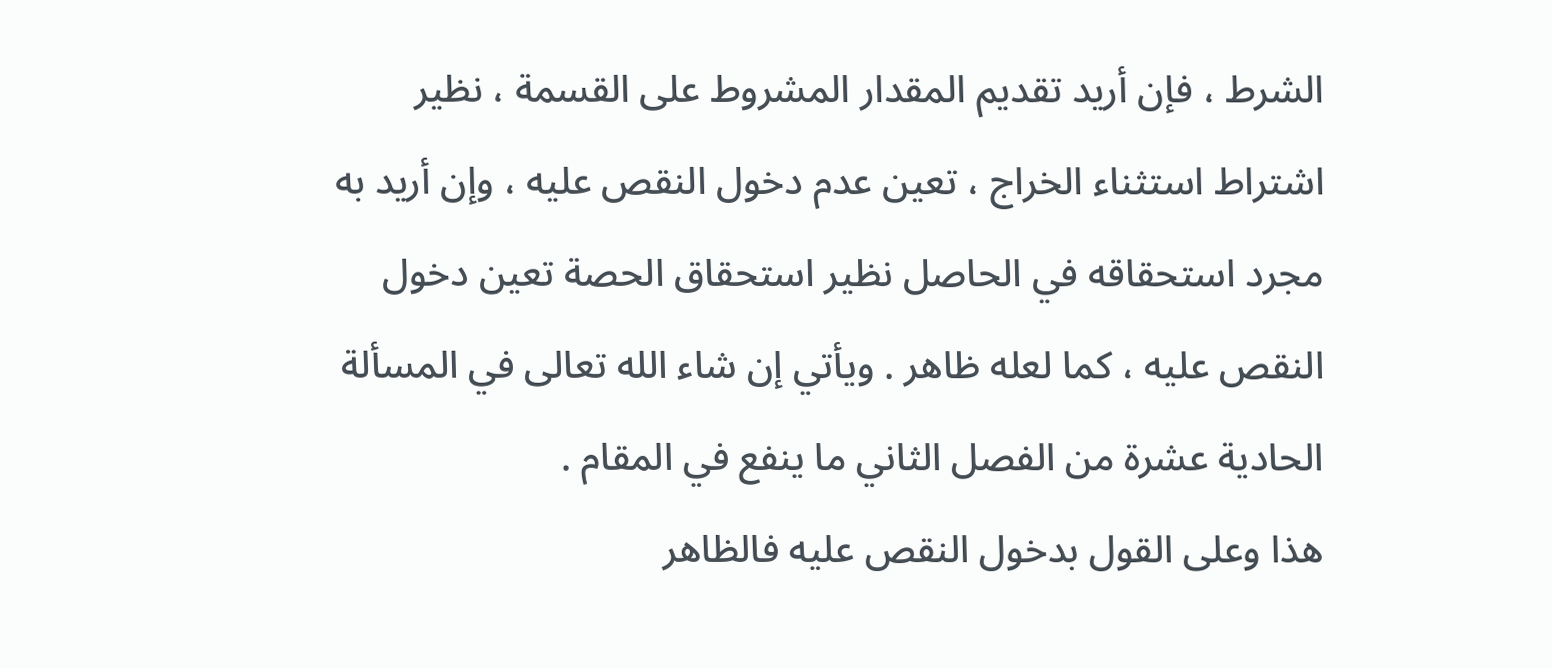الشرط ، فإن أريد تقديم المقدار المشروط على القسمة ، نظير اشتراط استثناء الخراج ، تعين عدم دخول النقص عليه ، وإن أريد به مجرد استحقاقه في الحاصل نظير استحقاق الحصة تعين دخول النقص عليه ، كما لعله ظاهر . ويأتي إن شاء الله تعالى في المسألة الحادية عشرة من الفصل الثاني ما ينفع في المقام .
هذا وعلى القول بدخول النقص عليه فالظاهر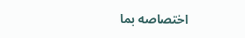اختصاصه بما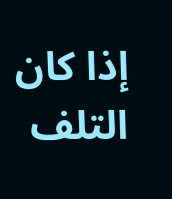إذا كان التلف